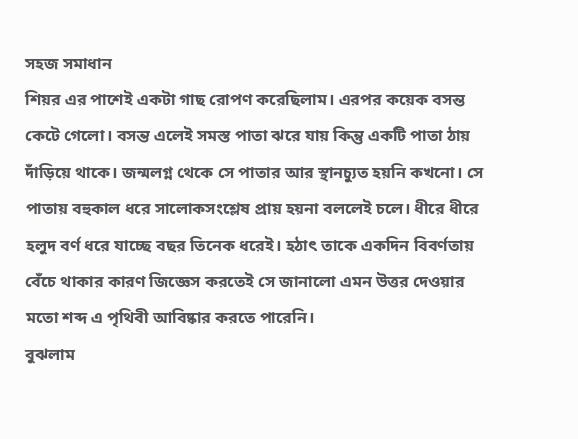সহজ সমাধান
শিয়র এর পাশেই একটা গাছ রোপণ করেছিলাম। এরপর কয়েক বসন্ত কেটে গেলো। বসন্ত এলেই সমস্ত পাতা ঝরে যায় কিন্তু একটি পাতা ঠায় দাঁড়িয়ে থাকে। জন্মলগ্ন থেকে সে পাতার আর স্থানচ্যুত হয়নি কখনো। সে পাতায় বহুকাল ধরে সালোকসংশ্লেষ প্রায় হয়না বললেই চলে। ধীরে ধীরে হলুদ বর্ণ ধরে যাচ্ছে বছর তিনেক ধরেই। হঠাৎ তাকে একদিন বিবর্ণতায় বেঁচে থাকার কারণ জিজ্ঞেস করতেই সে জানালো এমন উত্তর দেওয়ার মতো শব্দ এ পৃথিবী আবিষ্কার করতে পারেনি।
বুঝলাম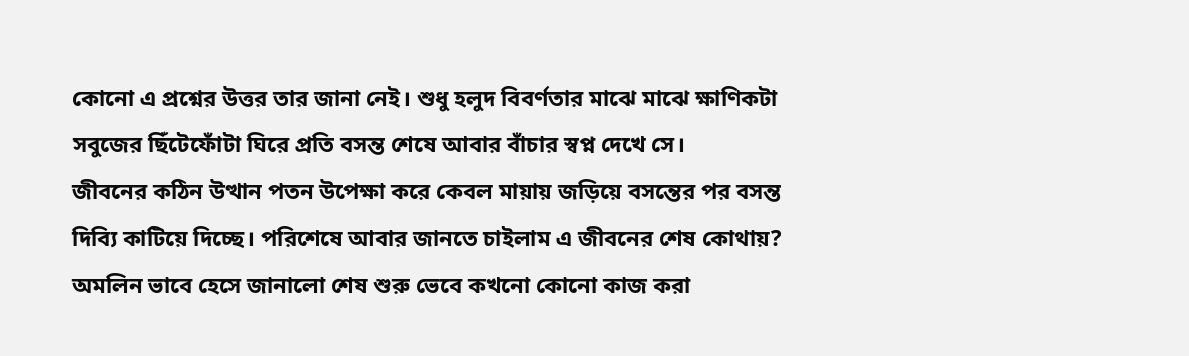কোনো এ প্রশ্নের উত্তর তার জানা নেই। শুধু হলুদ বিবর্ণতার মাঝে মাঝে ক্ষাণিকটা সবুজের ছিঁটেফোঁটা ঘিরে প্রতি বসন্ত শেষে আবার বাঁচার স্বপ্ন দেখে সে।
জীবনের কঠিন উত্থান পতন উপেক্ষা করে কেবল মায়ায় জড়িয়ে বসন্তের পর বসন্ত দিব্যি কাটিয়ে দিচ্ছে। পরিশেষে আবার জানতে চাইলাম এ জীবনের শেষ কোথায়? অমলিন ভাবে হেসে জানালো শেষ শুরু ভেবে কখনো কোনো কাজ করা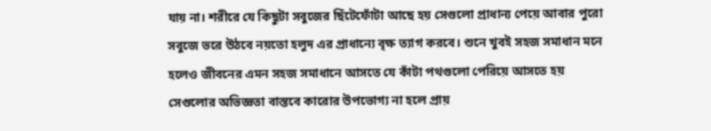যায় না। শরীরে যে কিছুটা সবুজের ছিঁটেফোঁটা আছে হয় সেগুলো প্রাধান্য পেয়ে আবার পুরো সবুজে ভরে উঠবে নয়তো হলুদ এর প্রাধান্যে বৃক্ষ ত্যাগ করবে। শুনে খুবই সহজ সমাধান মনে হলেও জীবনের এমন সহজ সমাধানে আসতে যে কাঁটা পথগুলো পেরিয়ে আসতে হয় সেগুলোর অভিজ্ঞতা বাস্তবে কারোর উপভোগ্য না হলে প্রায়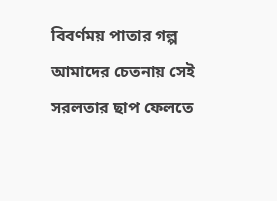বিবর্ণময় পাতার গল্প আমাদের চেতনায় সেই সরলতার ছাপ ফেলতে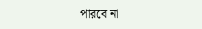পারবে না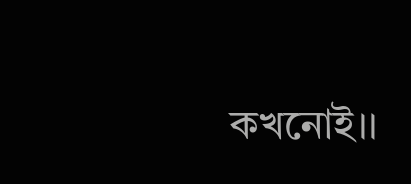কখনোই।।